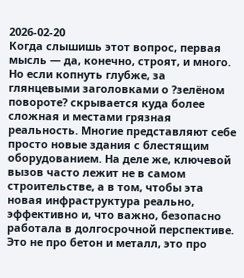2026-02-20
Когда слышишь этот вопрос, первая мысль — да, конечно, строят, и много. Но если копнуть глубже, за глянцевыми заголовками о ?зелёном повороте? скрывается куда более сложная и местами грязная реальность. Многие представляют себе просто новые здания с блестящим оборудованием. На деле же, ключевой вызов часто лежит не в самом строительстве, а в том, чтобы эта новая инфраструктура реально, эффективно и, что важно, безопасно работала в долгосрочной перспективе. Это не про бетон и металл, это про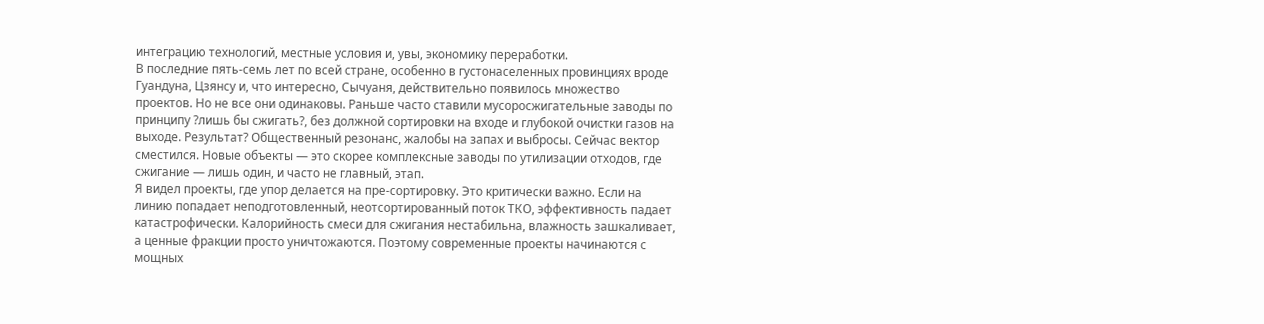интеграцию технологий, местные условия и, увы, экономику переработки.
В последние пять-семь лет по всей стране, особенно в густонаселенных провинциях вроде Гуандуна, Цзянсу и, что интересно, Сычуаня, действительно появилось множество проектов. Но не все они одинаковы. Раньше часто ставили мусоросжигательные заводы по принципу ?лишь бы сжигать?, без должной сортировки на входе и глубокой очистки газов на выходе. Результат? Общественный резонанс, жалобы на запах и выбросы. Сейчас вектор сместился. Новые объекты — это скорее комплексные заводы по утилизации отходов, где сжигание — лишь один, и часто не главный, этап.
Я видел проекты, где упор делается на пре-сортировку. Это критически важно. Если на линию попадает неподготовленный, неотсортированный поток ТКО, эффективность падает катастрофически. Калорийность смеси для сжигания нестабильна, влажность зашкаливает, а ценные фракции просто уничтожаются. Поэтому современные проекты начинаются с мощных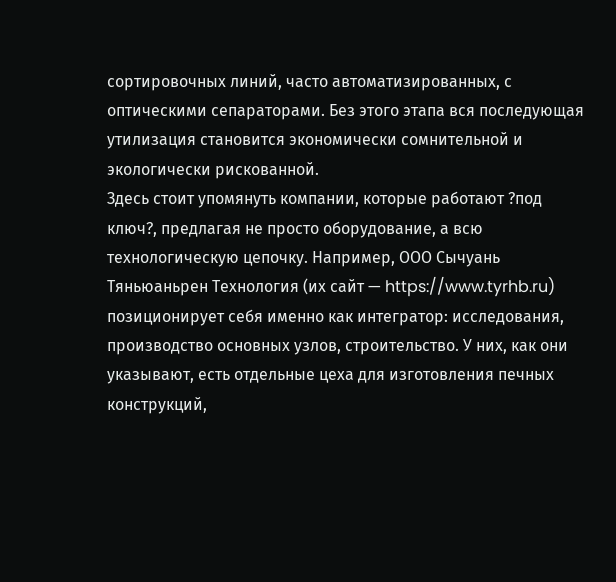сортировочных линий, часто автоматизированных, с оптическими сепараторами. Без этого этапа вся последующая утилизация становится экономически сомнительной и экологически рискованной.
Здесь стоит упомянуть компании, которые работают ?под ключ?, предлагая не просто оборудование, а всю технологическую цепочку. Например, ООО Сычуань Тяньюаньрен Технология (их сайт — https://www.tyrhb.ru) позиционирует себя именно как интегратор: исследования, производство основных узлов, строительство. У них, как они указывают, есть отдельные цеха для изготовления печных конструкций,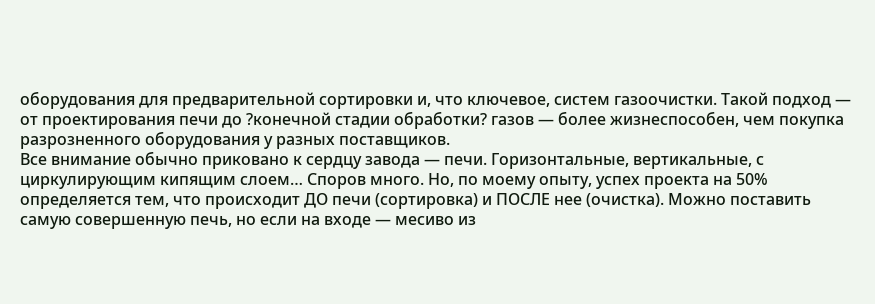оборудования для предварительной сортировки и, что ключевое, систем газоочистки. Такой подход — от проектирования печи до ?конечной стадии обработки? газов — более жизнеспособен, чем покупка разрозненного оборудования у разных поставщиков.
Все внимание обычно приковано к сердцу завода — печи. Горизонтальные, вертикальные, с циркулирующим кипящим слоем… Споров много. Но, по моему опыту, успех проекта на 50% определяется тем, что происходит ДО печи (сортировка) и ПОСЛЕ нее (очистка). Можно поставить самую совершенную печь, но если на входе — месиво из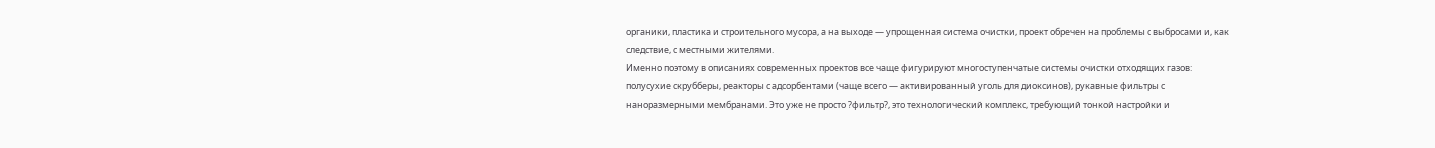органики, пластика и строительного мусора, а на выходе — упрощенная система очистки, проект обречен на проблемы с выбросами и, как следствие, с местными жителями.
Именно поэтому в описаниях современных проектов все чаще фигурируют многоступенчатые системы очистки отходящих газов: полусухие скрубберы, реакторы с адсорбентами (чаще всего — активированный уголь для диоксинов), рукавные фильтры с наноразмерными мембранами. Это уже не просто ?фильтр?, это технологический комплекс, требующий тонкой настройки и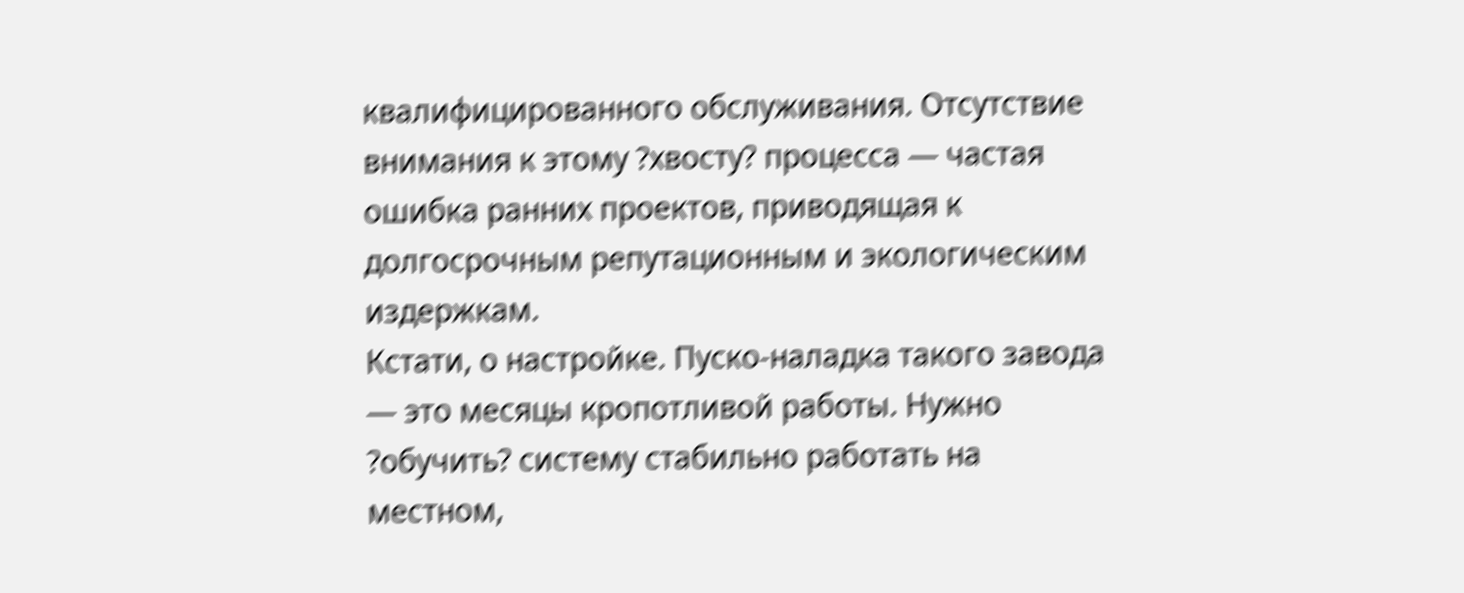квалифицированного обслуживания. Отсутствие внимания к этому ?хвосту? процесса — частая ошибка ранних проектов, приводящая к долгосрочным репутационным и экологическим издержкам.
Кстати, о настройке. Пуско-наладка такого завода — это месяцы кропотливой работы. Нужно ?обучить? систему стабильно работать на местном,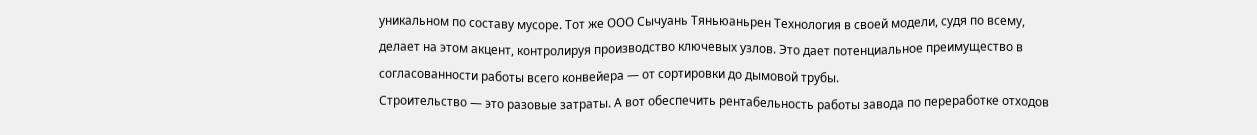уникальном по составу мусоре. Тот же ООО Сычуань Тяньюаньрен Технология в своей модели, судя по всему, делает на этом акцент, контролируя производство ключевых узлов. Это дает потенциальное преимущество в согласованности работы всего конвейера — от сортировки до дымовой трубы.
Строительство — это разовые затраты. А вот обеспечить рентабельность работы завода по переработке отходов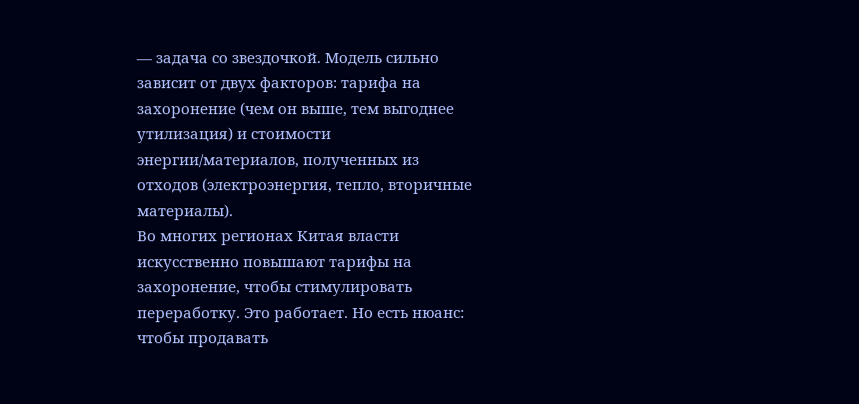— задача со звездочкой. Модель сильно зависит от двух факторов: тарифа на захоронение (чем он выше, тем выгоднее утилизация) и стоимости энергии/материалов, полученных из отходов (электроэнергия, тепло, вторичные материалы).
Во многих регионах Китая власти искусственно повышают тарифы на захоронение, чтобы стимулировать переработку. Это работает. Но есть нюанс: чтобы продавать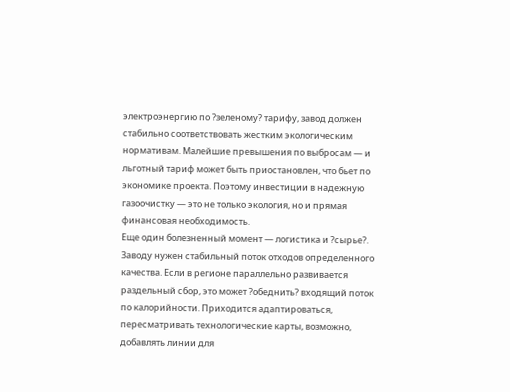электроэнергию по ?зеленому? тарифу, завод должен стабильно соответствовать жестким экологическим нормативам. Малейшие превышения по выбросам — и льготный тариф может быть приостановлен, что бьет по экономике проекта. Поэтому инвестиции в надежную газоочистку — это не только экология, но и прямая финансовая необходимость.
Еще один болезненный момент — логистика и ?сырье?. Заводу нужен стабильный поток отходов определенного качества. Если в регионе параллельно развивается раздельный сбор, это может ?обеднить? входящий поток по калорийности. Приходится адаптироваться, пересматривать технологические карты, возможно, добавлять линии для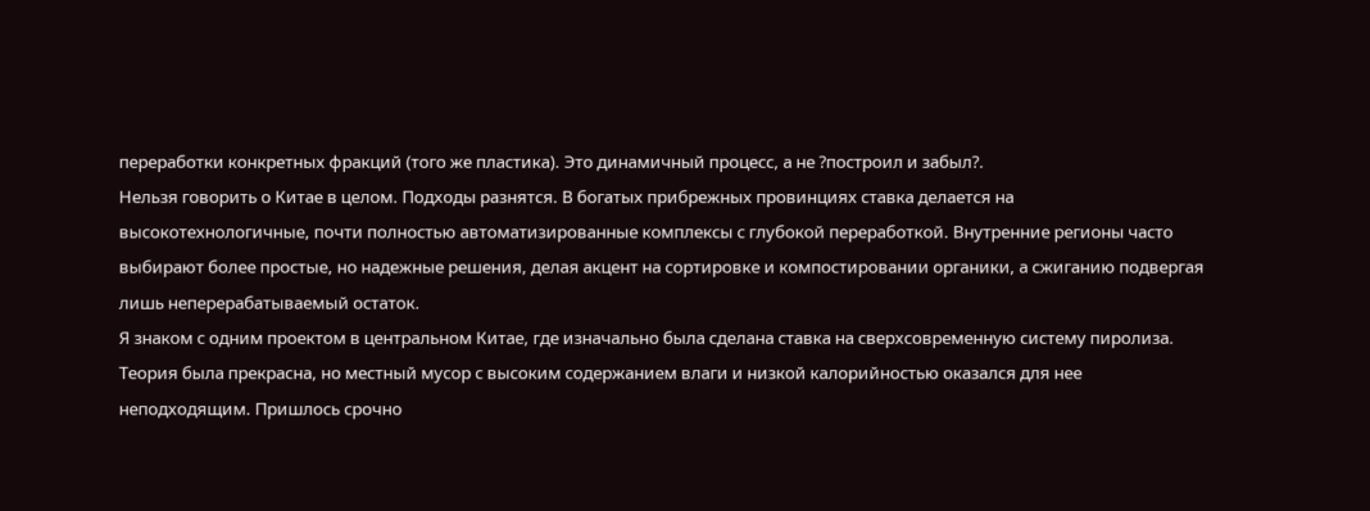переработки конкретных фракций (того же пластика). Это динамичный процесс, а не ?построил и забыл?.
Нельзя говорить о Китае в целом. Подходы разнятся. В богатых прибрежных провинциях ставка делается на высокотехнологичные, почти полностью автоматизированные комплексы с глубокой переработкой. Внутренние регионы часто выбирают более простые, но надежные решения, делая акцент на сортировке и компостировании органики, а сжиганию подвергая лишь неперерабатываемый остаток.
Я знаком с одним проектом в центральном Китае, где изначально была сделана ставка на сверхсовременную систему пиролиза. Теория была прекрасна, но местный мусор с высоким содержанием влаги и низкой калорийностью оказался для нее неподходящим. Пришлось срочно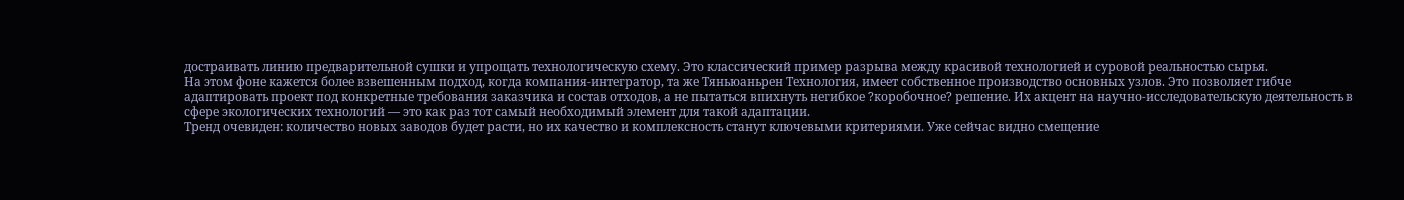достраивать линию предварительной сушки и упрощать технологическую схему. Это классический пример разрыва между красивой технологией и суровой реальностью сырья.
На этом фоне кажется более взвешенным подход, когда компания-интегратор, та же Тяньюаньрен Технология, имеет собственное производство основных узлов. Это позволяет гибче адаптировать проект под конкретные требования заказчика и состав отходов, а не пытаться впихнуть негибкое ?коробочное? решение. Их акцент на научно-исследовательскую деятельность в сфере экологических технологий — это как раз тот самый необходимый элемент для такой адаптации.
Тренд очевиден: количество новых заводов будет расти, но их качество и комплексность станут ключевыми критериями. Уже сейчас видно смещение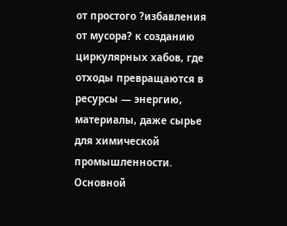от простого ?избавления от мусора? к созданию циркулярных хабов, где отходы превращаются в ресурсы — энергию, материалы, даже сырье для химической промышленности.
Основной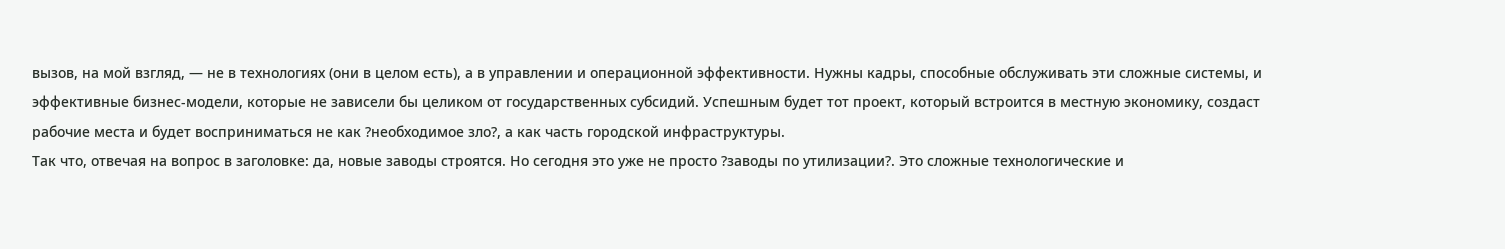вызов, на мой взгляд, — не в технологиях (они в целом есть), а в управлении и операционной эффективности. Нужны кадры, способные обслуживать эти сложные системы, и эффективные бизнес-модели, которые не зависели бы целиком от государственных субсидий. Успешным будет тот проект, который встроится в местную экономику, создаст рабочие места и будет восприниматься не как ?необходимое зло?, а как часть городской инфраструктуры.
Так что, отвечая на вопрос в заголовке: да, новые заводы строятся. Но сегодня это уже не просто ?заводы по утилизации?. Это сложные технологические и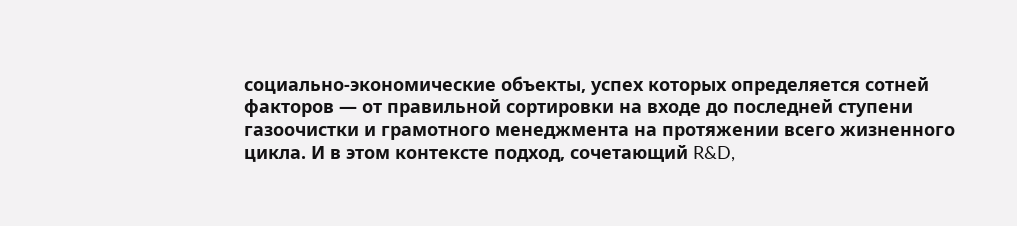социально-экономические объекты, успех которых определяется сотней факторов — от правильной сортировки на входе до последней ступени газоочистки и грамотного менеджмента на протяжении всего жизненного цикла. И в этом контексте подход, сочетающий R&D,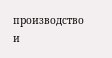производство и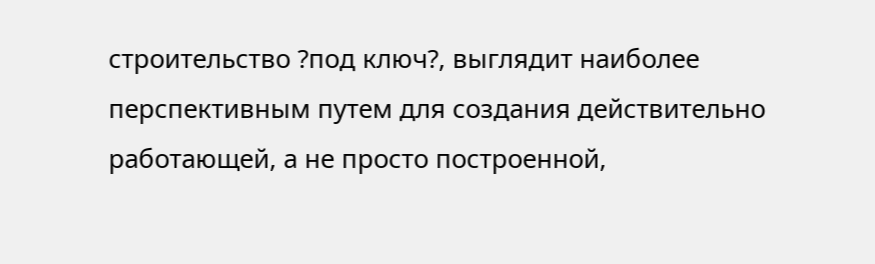строительство ?под ключ?, выглядит наиболее перспективным путем для создания действительно работающей, а не просто построенной,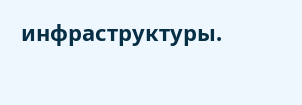инфраструктуры.